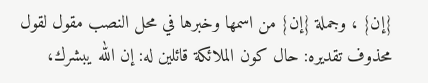{إن} ، وجملة {إن} من اسمها وخبرها في محل النصب مقول لقول محذوف تقديره: حال كون الملائكة قائلين له: إن الله يبشرك،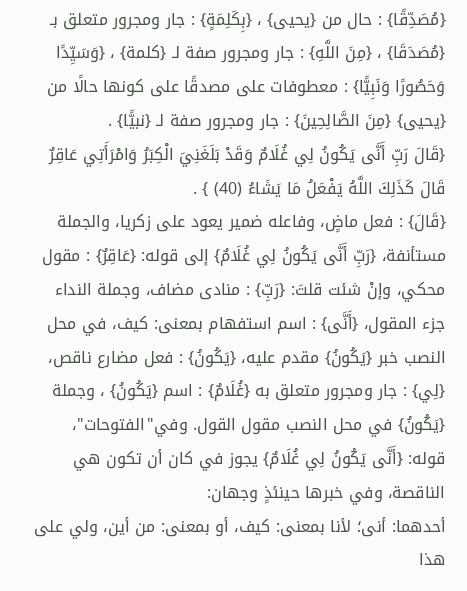{مُصَدِّقًا} : حال من {يحيى} ، {بِكَلِمَةٍ} : جار ومجرور متعلق بـ {مُصَدَقَا} ، {مِنَ اللَّهِ} : جار ومجرور صفة لـ {كلمة} ، {وَسَيِّدًا وَحَصُورًا وَنَبِيًّا} : معطوفات على مصدقًا على كونها حالًا من {يحيى} {مِنَ الصَّالِحِينَ} : جار ومجرور صفة لـ {نبيًّا} .
{قَالَ رَبِّ أَنَّى يَكُونُ لِي غُلَامٌ وَقَدْ بَلَغَنِيَ الْكِبَرُ وَامْرَأَتِي عَاقِرٌ قَالَ كَذَلِكَ اللَّهُ يَفْعَلُ مَا يَشَاءُ (40) } .
{قَالَ} : فعل ماضٍ، وفاعله ضمير يعود على زكريا، والجملة مستأنفة، {رَبِّ أَنَّى يَكُونُ لِي غُلَامٌ} إلى قوله: {عَاقِرٌ} : مقول محكي، وإنْ شئت قلتَ: {رَبِّ} : منادى مضاف، وجملة النداء جزء المقول، {أَنَّى} : اسم استفهام بمعنى: كيف، في محل النصب خبر {يَكُونُ} مقدم عليه، {يَكُونُ} : فعل مضارع ناقص، {لِي} : جار ومجرور متعلق به {غُلَامٌ} : اسم {يَكُونُ} ، وجملة {يَكُونُ} في محل النصب مقول القول. وفي"الفتوحات"، قوله: {أَنَّى يَكُونُ لِي غُلَامٌ} يجوز في كان أن تكون هي الناقصة، وفي خبرها حينئذٍ وجهان:
أحدهما: أنى؛ لأنا بمعنى: كيف، أو بمعنى: من أين، ولي على هذا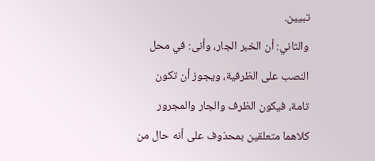تبيين.
والثاني: أن الخبر الجار، وأنى: في محل النصب على الظرفية، ويجوز أن تكون تامة، فيكون الظرف والجار والمجرور كلاهما متعلقين بمحذوف على أنه حال من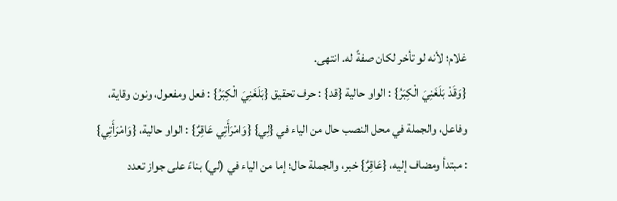غلام؛ لأنه لو تأخر لكان صفةً له. انتهى.
{وَقَدْ بَلَغَنِيَ الْكِبَرُ} : الواو حالية {قد} : حرف تحقيق {بَلَغَنِيَ الْكِبَرُ} : فعل ومفعول، ونون وقاية، وفاعل، والجملة في محل النصب حال من الياء في {لِي} {وَامْرَأَتِي عَاقِرٌ} : الواو حالية، {وَامْرَأَتِي} : مبتدأ ومضاف إليه، {عَاقِرٌ} خبر، والجملة حال؛ إما من الياء في (لي) بناءً على جواز تعدد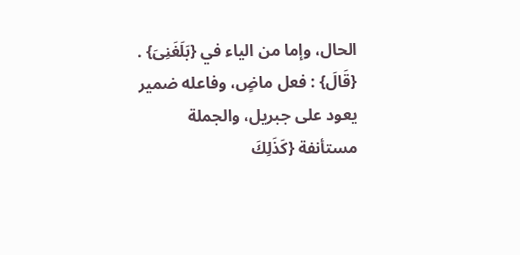الحال، وإما من الياء في {بَلَغَنِىَ} . {قَالَ} : فعل ماضٍ، وفاعله ضمير يعود على جبريل، والجملة مستأنفة {كَذَلِكَ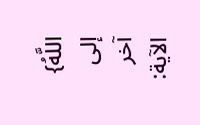اللَّهُ} إلى آخر الآية: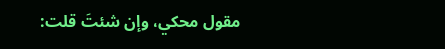مقول محكي، وإن شئتَ قلت: